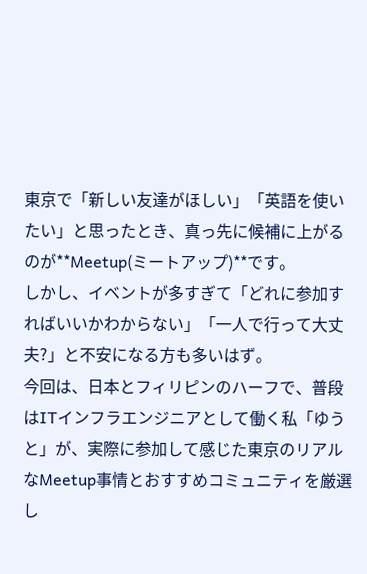東京で「新しい友達がほしい」「英語を使いたい」と思ったとき、真っ先に候補に上がるのが**Meetup(ミートアップ)**です。
しかし、イベントが多すぎて「どれに参加すればいいかわからない」「一人で行って大丈夫?」と不安になる方も多いはず。
今回は、日本とフィリピンのハーフで、普段はITインフラエンジニアとして働く私「ゆうと」が、実際に参加して感じた東京のリアルなMeetup事情とおすすめコミュニティを厳選し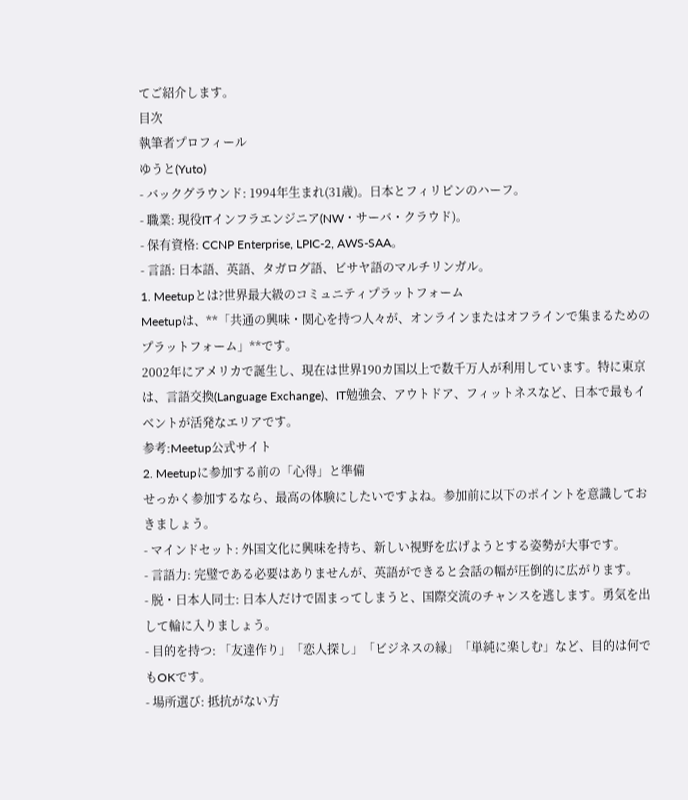てご紹介します。
目次
執筆者プロフィール
ゆうと(Yuto)
- バックグラウンド: 1994年生まれ(31歳)。日本とフィリピンのハーフ。
- 職業: 現役ITインフラエンジニア(NW・サーバ・クラウド)。
- 保有資格: CCNP Enterprise, LPIC-2, AWS-SAA。
- 言語: 日本語、英語、タガログ語、ビサヤ語のマルチリンガル。
1. Meetupとは?世界最大級のコミュニティプラットフォーム
Meetupは、**「共通の興味・関心を持つ人々が、オンラインまたはオフラインで集まるためのプラットフォーム」**です。
2002年にアメリカで誕生し、現在は世界190カ国以上で数千万人が利用しています。特に東京は、言語交換(Language Exchange)、IT勉強会、アウトドア、フィットネスなど、日本で最もイベントが活発なエリアです。
参考:Meetup公式サイト
2. Meetupに参加する前の「心得」と準備
せっかく参加するなら、最高の体験にしたいですよね。参加前に以下のポイントを意識しておきましょう。
- マインドセット: 外国文化に興味を持ち、新しい視野を広げようとする姿勢が大事です。
- 言語力: 完璧である必要はありませんが、英語ができると会話の幅が圧倒的に広がります。
- 脱・日本人同士: 日本人だけで固まってしまうと、国際交流のチャンスを逃します。勇気を出して輪に入りましょう。
- 目的を持つ: 「友達作り」「恋人探し」「ビジネスの縁」「単純に楽しむ」など、目的は何でもOKです。
- 場所選び: 抵抗がない方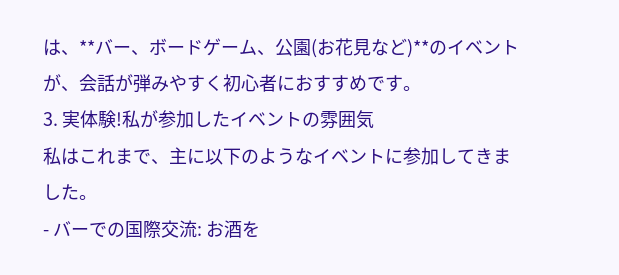は、**バー、ボードゲーム、公園(お花見など)**のイベントが、会話が弾みやすく初心者におすすめです。
3. 実体験!私が参加したイベントの雰囲気
私はこれまで、主に以下のようなイベントに参加してきました。
- バーでの国際交流: お酒を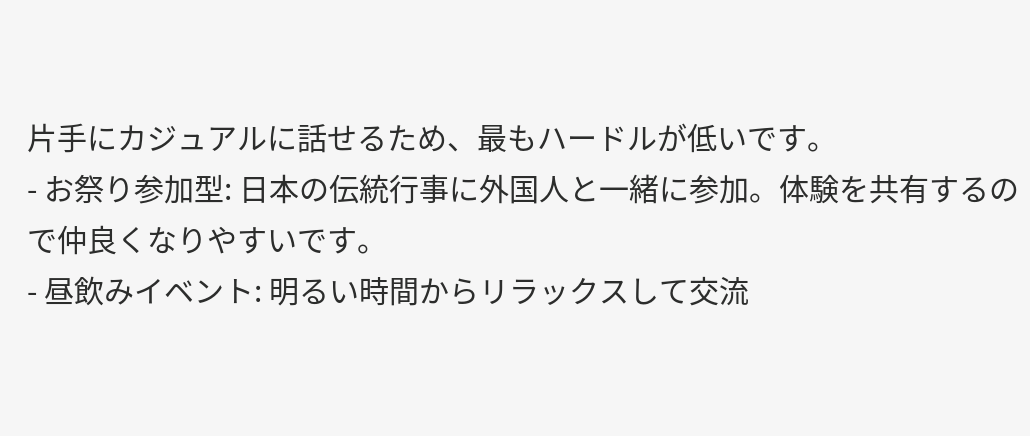片手にカジュアルに話せるため、最もハードルが低いです。
- お祭り参加型: 日本の伝統行事に外国人と一緒に参加。体験を共有するので仲良くなりやすいです。
- 昼飲みイベント: 明るい時間からリラックスして交流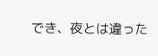でき、夜とは違った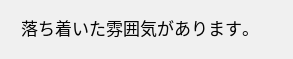落ち着いた雰囲気があります。